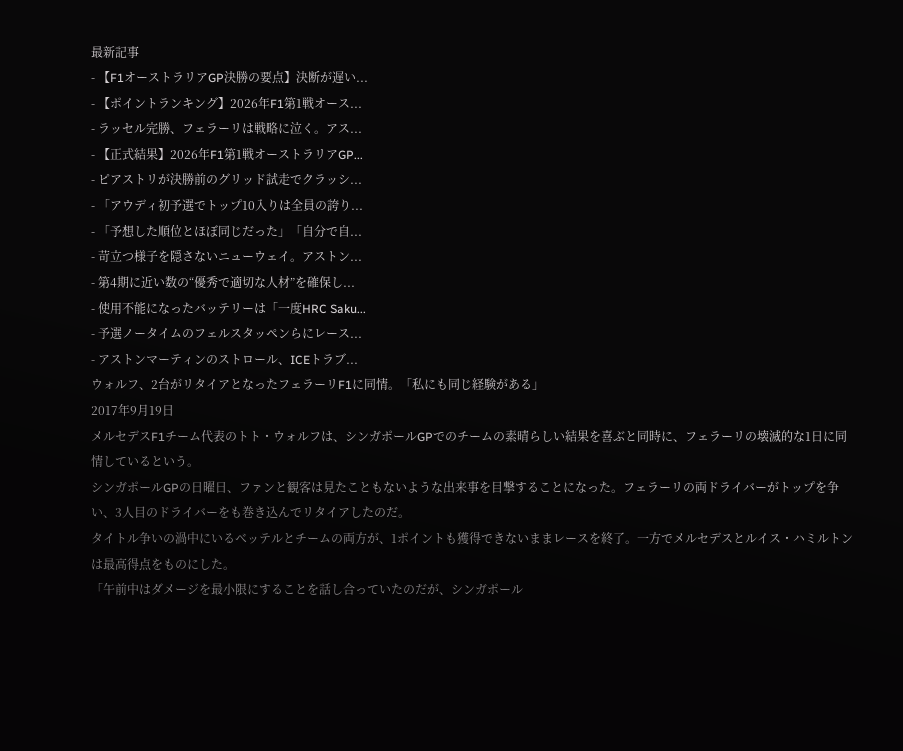最新記事
- 【F1オーストラリアGP決勝の要点】決断が遅い...
- 【ポイントランキング】2026年F1第1戦オース...
- ラッセル完勝、フェラーリは戦略に泣く。アス...
- 【正式結果】2026年F1第1戦オーストラリアGP...
- ピアストリが決勝前のグリッド試走でクラッシ...
- 「アウディ初予選でトップ10入りは全員の誇り...
- 「予想した順位とほぼ同じだった」「自分で自...
- 苛立つ様子を隠さないニューウェイ。アストン...
- 第4期に近い数の“優秀で適切な人材”を確保し...
- 使用不能になったバッテリーは「一度HRC Saku...
- 予選ノータイムのフェルスタッペンらにレース...
- アストンマーティンのストロール、ICEトラブ...
ウォルフ、2台がリタイアとなったフェラーリF1に同情。「私にも同じ経験がある」
2017年9月19日
メルセデスF1チーム代表のトト・ウォルフは、シンガポールGPでのチームの素晴らしい結果を喜ぶと同時に、フェラーリの壊滅的な1日に同情しているという。
シンガポールGPの日曜日、ファンと観客は見たこともないような出来事を目撃することになった。フェラーリの両ドライバーがトップを争い、3人目のドライバーをも巻き込んでリタイアしたのだ。
タイトル争いの渦中にいるベッテルとチームの両方が、1ポイントも獲得できないままレースを終了。一方でメルセデスとルイス・ハミルトンは最高得点をものにした。
「午前中はダメージを最小限にすることを話し合っていたのだが、シンガポール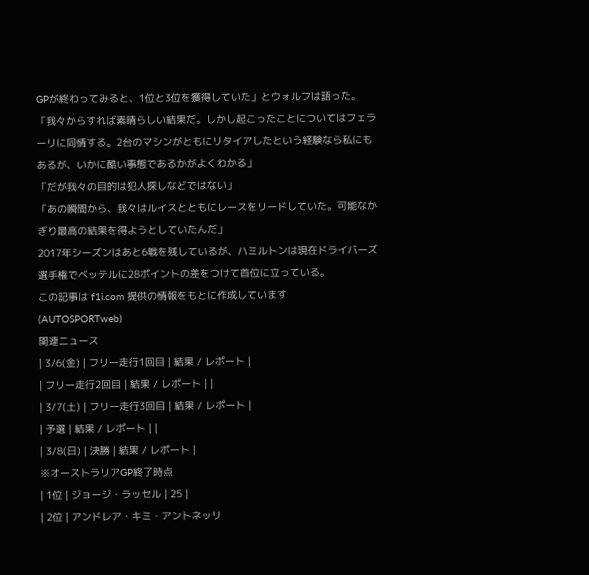GPが終わってみると、1位と3位を獲得していた」とウォルフは語った。
「我々からすれば素晴らしい結果だ。しかし起こったことについてはフェラーリに同情する。2台のマシンがともにリタイアしたという経験なら私にもあるが、いかに酷い事態であるかがよくわかる」
「だが我々の目的は犯人探しなどではない」
「あの瞬間から、我々はルイスとともにレースをリードしていた。可能なかぎり最高の結果を得ようとしていたんだ」
2017年シーズンはあと6戦を残しているが、ハミルトンは現在ドライバーズ選手権でベッテルに28ポイントの差をつけて首位に立っている。
この記事は f1i.com 提供の情報をもとに作成しています
(AUTOSPORTweb)
関連ニュース
| 3/6(金) | フリー走行1回目 | 結果 / レポート |
| フリー走行2回目 | 結果 / レポート | |
| 3/7(土) | フリー走行3回目 | 結果 / レポート |
| 予選 | 結果 / レポート | |
| 3/8(日) | 決勝 | 結果 / レポート |
※オーストラリアGP終了時点
| 1位 | ジョージ・ラッセル | 25 |
| 2位 | アンドレア・キミ・アントネッリ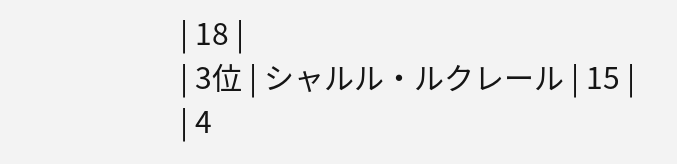| 18 |
| 3位 | シャルル・ルクレール | 15 |
| 4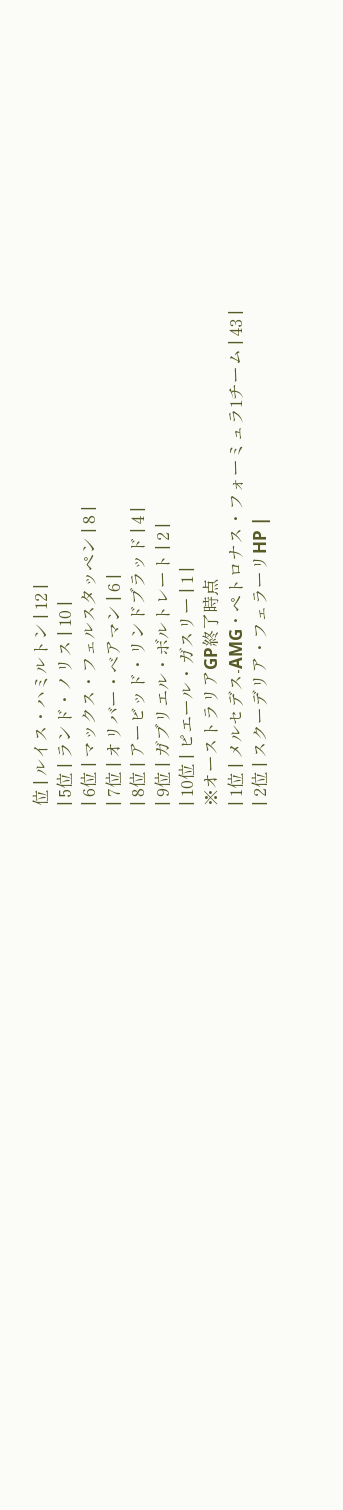位 | ルイス・ハミルトン | 12 |
| 5位 | ランド・ノリス | 10 |
| 6位 | マックス・フェルスタッペン | 8 |
| 7位 | オリバー・ベアマン | 6 |
| 8位 | アービッド・リンドブラッド | 4 |
| 9位 | ガブリエル・ボルトレート | 2 |
| 10位 | ピエール・ガスリー | 1 |
※オーストラリアGP終了時点
| 1位 | メルセデス-AMG・ペトロナス・フォーミュラ1チーム | 43 |
| 2位 | スクーデリア・フェラーリHP |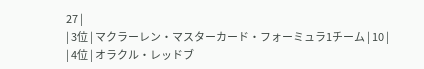27 |
| 3位 | マクラーレン・マスターカード・フォーミュラ1チーム | 10 |
| 4位 | オラクル・レッドブ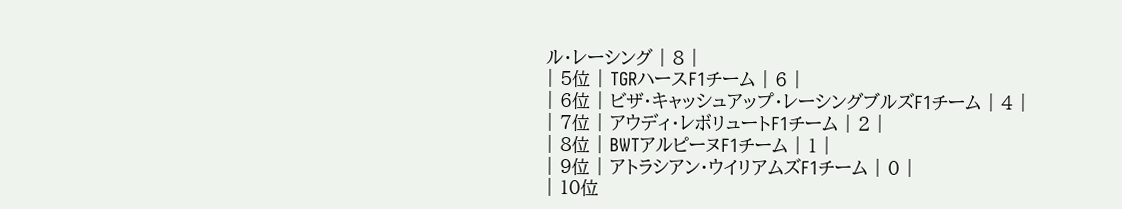ル・レーシング | 8 |
| 5位 | TGRハースF1チーム | 6 |
| 6位 | ビザ・キャッシュアップ・レーシングブルズF1チーム | 4 |
| 7位 | アウディ・レボリュートF1チーム | 2 |
| 8位 | BWTアルピーヌF1チーム | 1 |
| 9位 | アトラシアン・ウイリアムズF1チーム | 0 |
| 10位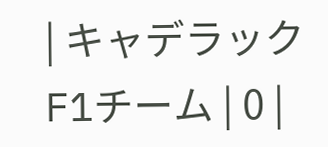| キャデラックF1チーム | 0 |